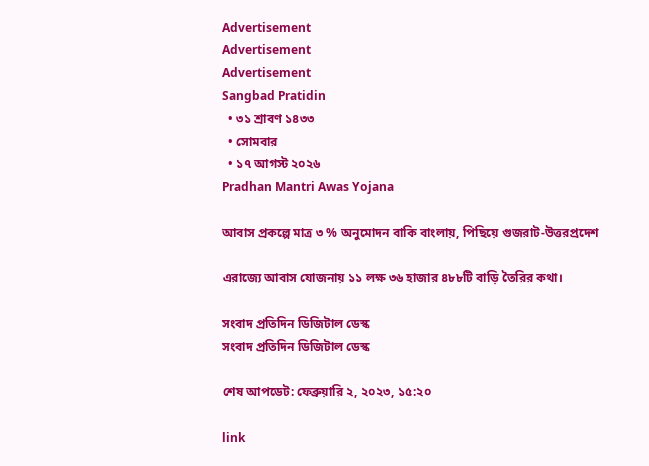Advertisement
Advertisement
Advertisement
Sangbad Pratidin
  • ৩১ শ্রাবণ ১৪৩৩
  • সোমবার
  • ১৭ আগস্ট ২০২৬
Pradhan Mantri Awas Yojana

আবাস প্রকল্পে মাত্র ৩ % অনুমোদন বাকি বাংলায়, পিছিয়ে গুজরাট-উত্তরপ্রদেশ

এরাজ্যে আবাস যোজনায় ১১ লক্ষ ৩৬ হাজার ৪৮৮টি বাড়ি তৈরির কথা।

সংবাদ প্রতিদিন ডিজিটাল ডেস্ক
সংবাদ প্রতিদিন ডিজিটাল ডেস্ক

শেষ আপডেট: ফেব্রুয়ারি ২, ২০২৩, ১৫:২০

link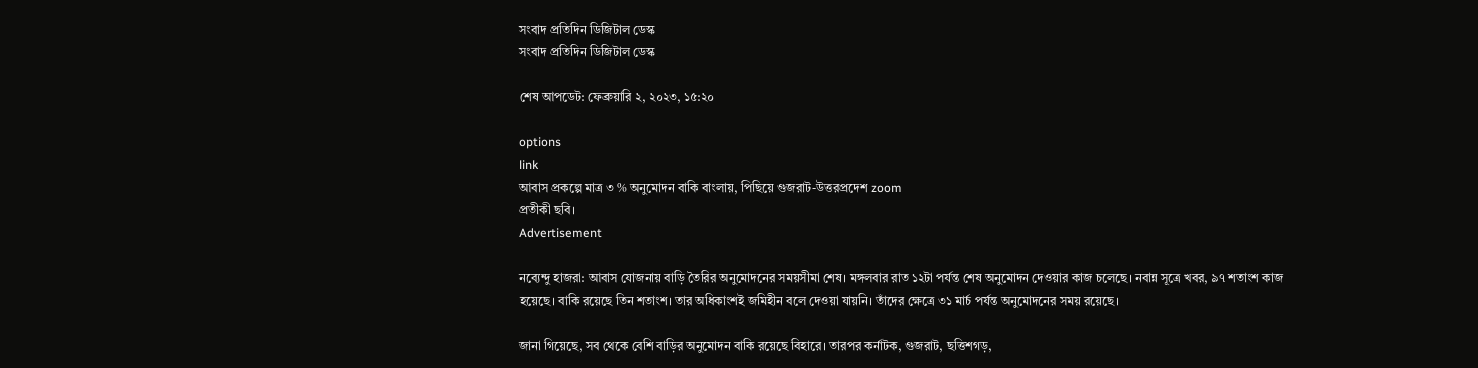সংবাদ প্রতিদিন ডিজিটাল ডেস্ক
সংবাদ প্রতিদিন ডিজিটাল ডেস্ক

শেষ আপডেট: ফেব্রুয়ারি ২, ২০২৩, ১৫:২০

options
link
আবাস প্রকল্পে মাত্র ৩ % অনুমোদন বাকি বাংলায়, পিছিয়ে গুজরাট-উত্তরপ্রদেশ zoom
প্রতীকী ছবি।
Advertisement

নব্যেন্দু হাজরা: আবাস যোজনায় বাড়ি তৈরির অনুমোদনের সময়সীমা শেষ। মঙ্গলবার রাত ১২টা পর্যন্ত শেষ অনুমোদন দেওয়ার কাজ চলেছে। নবান্ন সূত্রে খবর, ৯৭ শতাংশ কাজ হয়েছে। বাকি রয়েছে তিন শতাংশ। তার অধিকাংশই জমিহীন বলে দেওয়া যায়নি। তাঁদের ক্ষেত্রে ৩১ মার্চ পর্যন্ত অনুমোদনের সময় রয়েছে।

জানা গিয়েছে, সব থেকে বেশি বাড়ির অনুমোদন বাকি রয়েছে বিহারে। তারপর কর্নাটক, গুজরাট, ছত্তিশগড়,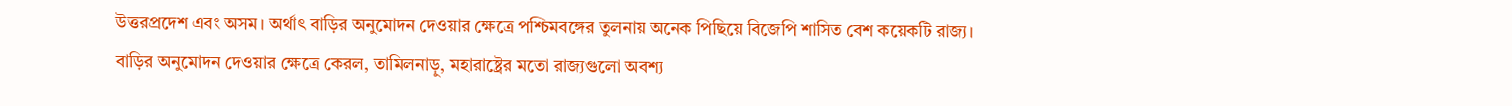উত্তরপ্রদেশ এবং অসম। অর্থাৎ বাড়ির অনুমোদন দেওয়ার ক্ষেত্রে পশ্চিমবঙ্গের তুলনায় অনেক পিছিয়ে বিজেপি শাসিত বেশ কয়েকটি রাজ‌্য। বাড়ির অনুমোদন দেওয়ার ক্ষেত্রে কেরল, তামিলনাড়ু, মহারাষ্ট্রের মতো রাজ‌্যগুলো অবশ‌্য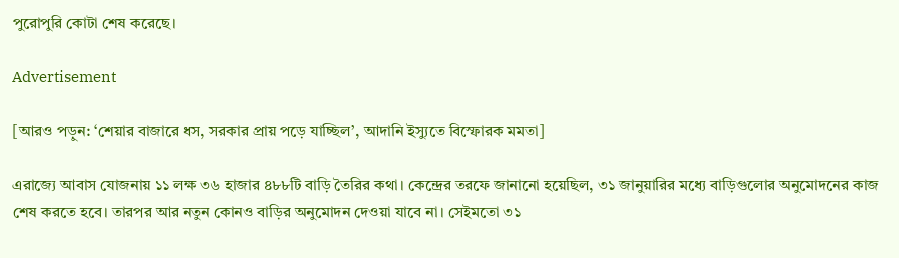পুরোপুরি কোটা শেষ করেছে।

Advertisement

[আরও পড়ুন: ‘শেয়ার বাজারে ধস, সরকার প্রায় পড়ে যাচ্ছিল’, আদানি ইস্যুতে বিস্ফোরক মমতা]

এরাজ্যে আবাস যোজনায় ১১ লক্ষ ৩৬ হাজার ৪৮৮টি বাড়ি তৈরির কথা। কেন্দ্রের তরফে জানানো হয়েছিল, ৩১ জানুয়ারির মধ্যে বাড়িগুলোর অনুমোদনের কাজ শেষ করতে হবে। তারপর আর নতুন কোনও বাড়ির অনুমোদন দেওয়া যাবে না। সেইমতো ৩১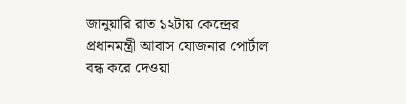জানুয়ারি রাত ১২টায় কেন্দ্রের প্রধানমন্ত্রী আবাস যোজনার পোর্টাল বন্ধ করে দেওয়া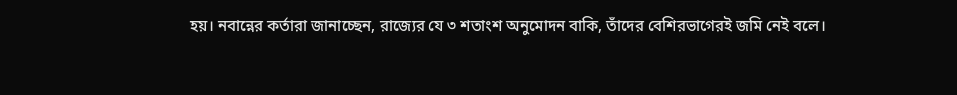হয়। নবান্নের কর্তারা জানাচ্ছেন, রাজ্যের যে ৩ শতাংশ অনুমোদন বাকি, তাঁদের বেশিরভাগেরই জমি নেই বলে।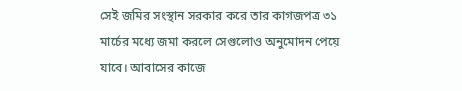সেই জমির সংস্থান সরকার করে তার কাগজপত্র ৩১ মার্চের মধ্যে জমা করলে সেগুলোও অনুমোদন পেয়ে যাবে। আবাসের কাজে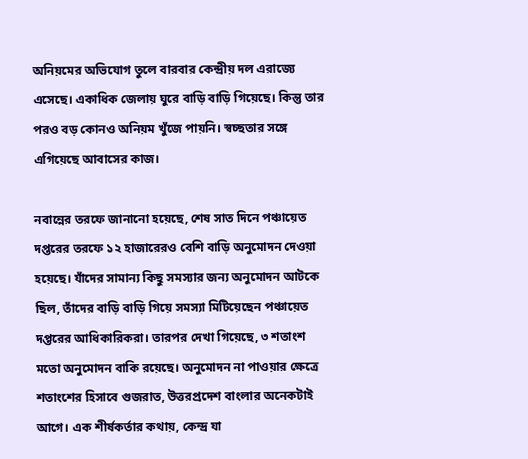অনিয়মের অভিযোগ তুলে বারবার কেন্দ্রীয় দল এরাজ্যে এসেছে। একাধিক জেলায় ঘুরে বাড়ি বাড়ি গিয়েছে। কিন্তু তার পরও বড় কোনও অনিয়ম খুঁজে পায়নি। স্বচ্ছতার সঙ্গে এগিয়েছে আবাসের কাজ।

নবান্নের তরফে জানানো হয়েছে, শেষ সাত দিনে পঞ্চায়েত দপ্তরের তরফে ১২ হাজারেরও বেশি বাড়ি অনুমোদন দেওয়া হয়েছে। যাঁদের সামান‌্য কিছু সমস‌্যার জন‌্য অনুমোদন আটকে ছিল, তাঁদের বাড়ি বাড়ি গিয়ে সমস‌্যা মিটিয়েছেন পঞ্চায়েত দপ্তরের আধিকারিকরা। তারপর দেখা গিয়েছে, ৩ শতাংশ মতো অনুমোদন বাকি রয়েছে। অনুমোদন না পাওয়ার ক্ষেত্রে শতাংশের হিসাবে গুজরাত, উত্তরপ্রদেশ বাংলার অনেকটাই আগে। এক শীর্ষকর্তার কথায়, কেন্দ্র যা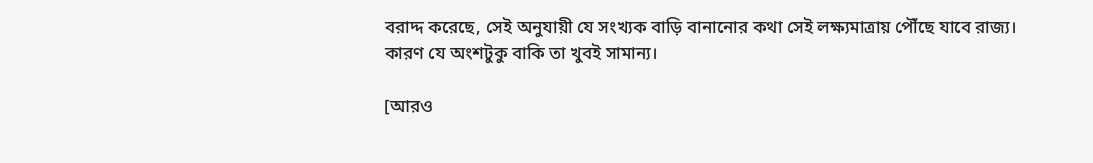বরাদ্দ করেছে, সেই অনুযায়ী যে সংখ‌্যক বাড়ি বানানোর কথা সেই লক্ষ‌্যমাত্রায় পৌঁছে যাবে রাজ‌্য। কারণ যে অংশটুকু বাকি তা খুবই সামান‌্য।

[আরও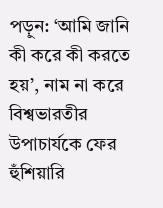পড়ুন: ‘আমি জানি কী করে কী করতে হয়’, নাম না করে বিশ্বভারতীর উপাচার্যকে ফের হুঁশিয়ারি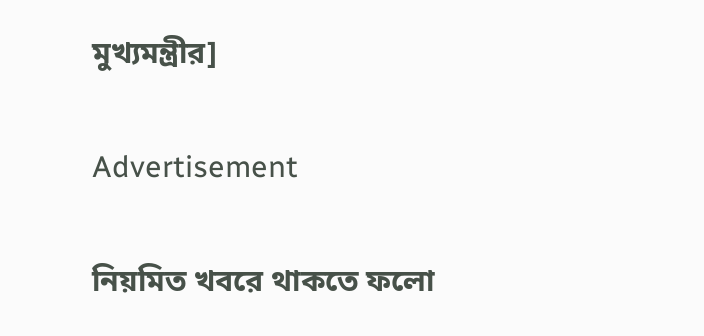মুখ্যমন্ত্রীর]

Advertisement

নিয়মিত খবরে থাকতে ফলো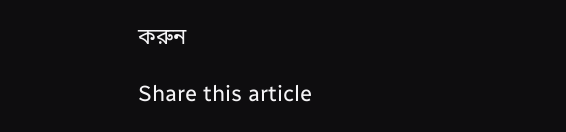করুন

Share this article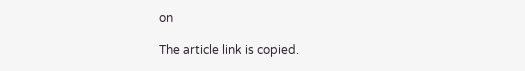on

The article link is copied.